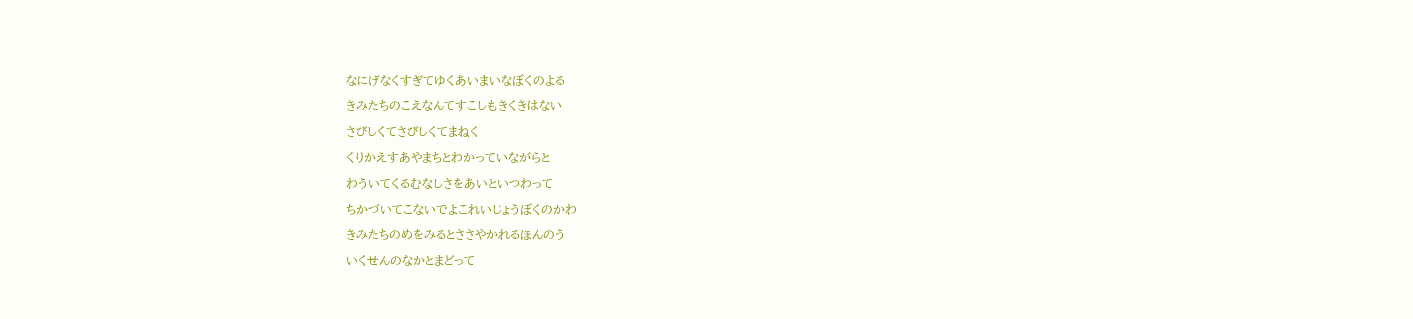なにげなくすぎてゆくあいまいなぼくのよる
きみたちのこえなんてすこしもきくきはない
さびしくてさびしくてまねく
くりかえすあやまちとわかっていながらと
わういてくるむなしさをあいといつわって
ちかづいてこないでよこれいじょうぼくのかわ
きみたちのめをみるとささやかれるほんのう
いくせんのなかとまどって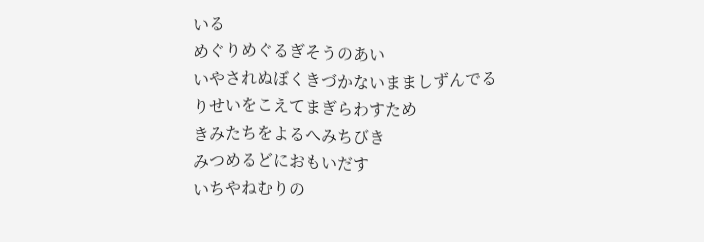いる
めぐりめぐるぎそうのあい
いやされぬぼくきづかないまましずんでる
りせいをこえてまぎらわすため
きみたちをよるへみちびき
みつめるどにおもいだす
いちやねむりの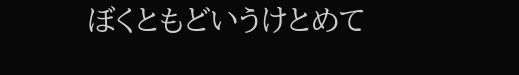ぼくともどいうけとめて